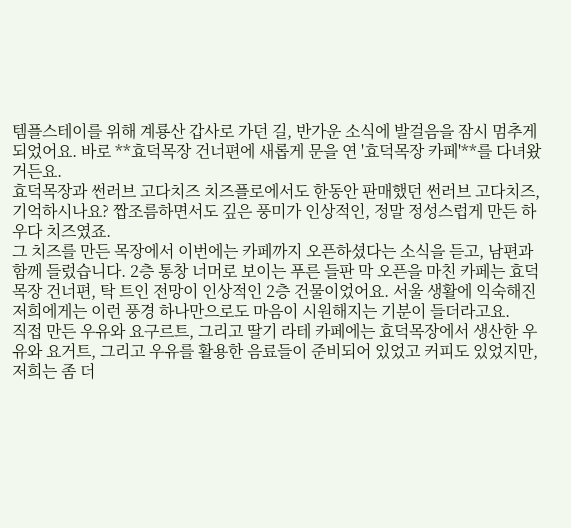템플스테이를 위해 계룡산 갑사로 가던 길, 반가운 소식에 발걸음을 잠시 멈추게 되었어요. 바로 **효덕목장 건너편에 새롭게 문을 연 '효덕목장 카페'**를 다녀왔거든요.
효덕목장과 썬러브 고다치즈 치즈플로에서도 한동안 판매했던 썬러브 고다치즈, 기억하시나요? 짭조름하면서도 깊은 풍미가 인상적인, 정말 정성스럽게 만든 하우다 치즈였죠.
그 치즈를 만든 목장에서 이번에는 카페까지 오픈하셨다는 소식을 듣고, 남편과 함께 들렀습니다. 2층 통창 너머로 보이는 푸른 들판 막 오픈을 마친 카페는 효덕목장 건너편, 탁 트인 전망이 인상적인 2층 건물이었어요. 서울 생활에 익숙해진 저희에게는 이런 풍경 하나만으로도 마음이 시원해지는 기분이 들더라고요.
직접 만든 우유와 요구르트, 그리고 딸기 라테 카페에는 효덕목장에서 생산한 우유와 요거트, 그리고 우유를 활용한 음료들이 준비되어 있었고 커피도 있었지만, 저희는 좀 더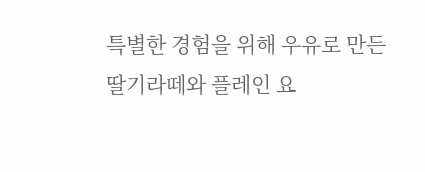특별한 경험을 위해 우유로 만든 딸기라떼와 플레인 요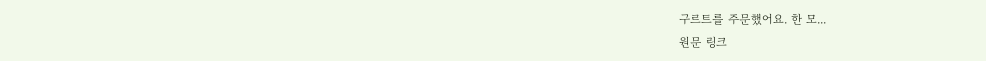구르트를 주문했어요. 한 모...
원문 링크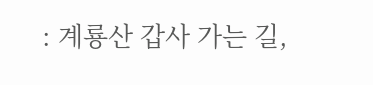: 계룡산 갑사 가는 길,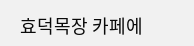효덕목장 카페에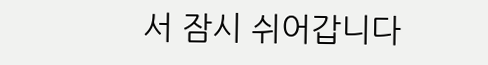서 잠시 쉬어갑니다